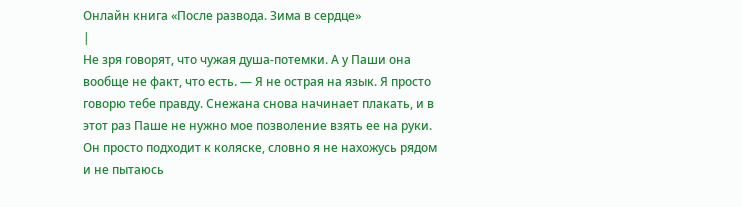Онлайн книга «После развода. Зима в сердце»
|
Не зря говорят, что чужая душа-потемки. А у Паши она вообще не факт, что есть. — Я не острая на язык. Я просто говорю тебе правду. Снежана снова начинает плакать, и в этот раз Паше не нужно мое позволение взять ее на руки. Он просто подходит к коляске, словно я не нахожусь рядом и не пытаюсь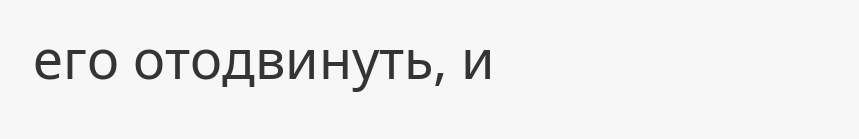его отодвинуть, и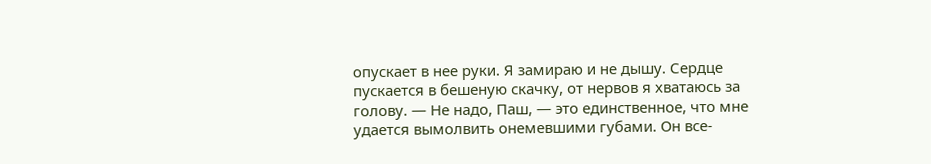опускает в нее руки. Я замираю и не дышу. Сердце пускается в бешеную скачку, от нервов я хватаюсь за голову. — Не надо, Паш, — это единственное, что мне удается вымолвить онемевшими губами. Он все-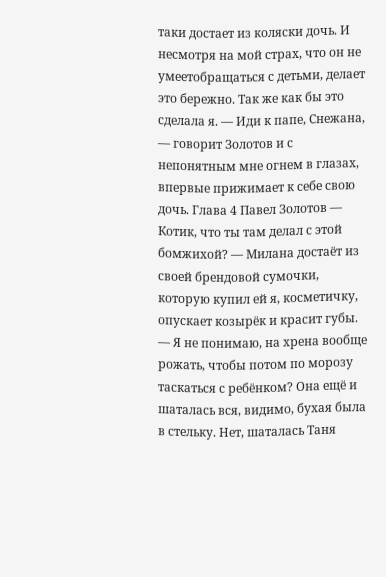таки достает из коляски дочь. И несмотря на мой страх, что он не умеетобращаться с детьми, делает это бережно. Так же как бы это сделала я. — Иди к папе, Снежана, — говорит Золотов и с непонятным мне огнем в глазах, впервые прижимает к себе свою дочь. Глава 4 Павел Золотов — Котик, что ты там делал с этой бомжихой? — Милана достаёт из своей брендовой сумочки, которую купил ей я, косметичку, опускает козырёк и красит губы. — Я не понимаю, на хрена вообще рожать, чтобы потом по морозу таскаться с ребёнком? Она ещё и шаталась вся, видимо, бухая была в стельку. Нет, шаталась Таня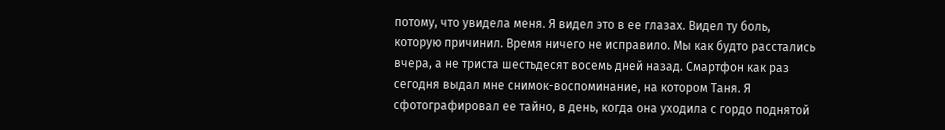потому, что увидела меня. Я видел это в ее глазах. Видел ту боль, которую причинил. Время ничего не исправило. Мы как будто расстались вчера, а не триста шестьдесят восемь дней назад. Смартфон как раз сегодня выдал мне снимок-воспоминание, на котором Таня. Я сфотографировал ее тайно, в день, когда она уходила с гордо поднятой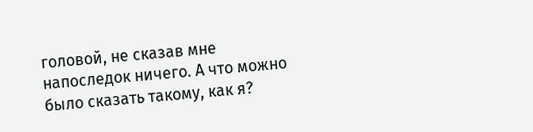головой, не сказав мне напоследок ничего. А что можно было сказать такому, как я?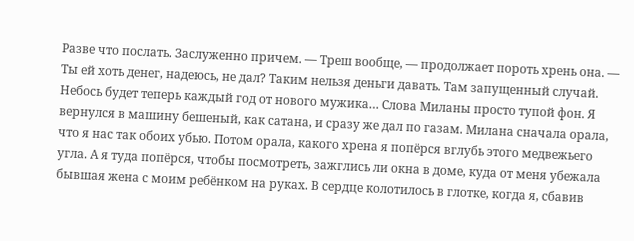Разве что послать. Заслуженно причем. — Треш вообще, — продолжает пороть хрень она. — Ты ей хоть денег, надеюсь, не дал? Таким нельзя деньги давать. Там запущенный случай. Небось будет теперь каждый год от нового мужика… Слова Миланы просто тупой фон. Я вернулся в машину бешеный, как сатана, и сразу же дал по газам. Милана сначала орала, что я нас так обоих убью. Потом орала, какого хрена я попёрся вглубь этого медвежьего угла. А я туда попёрся, чтобы посмотреть, зажглись ли окна в доме, куда от меня убежала бывшая жена с моим ребёнком на руках. В сердце колотилось в глотке, когда я, сбавив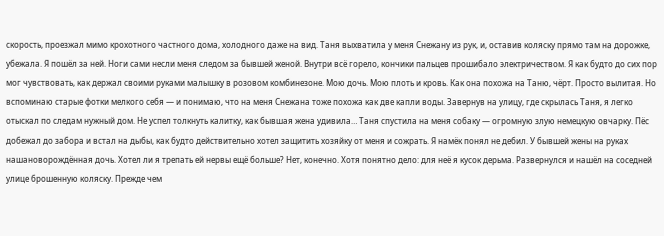скорость, проезжал мимо крохотного частного дома, холодного даже на вид. Таня выхватила у меня Снежану из рук, и, оставив коляску прямо там на дорожке, убежала. Я пошёл за ней. Ноги сами несли меня следом за бывшей женой. Внутри всё горело, кончики пальцев прошибало электричеством. Я как будто до сих пор мог чувствовать, как держал своими руками малышку в розовом комбинезоне. Мою дочь. Мою плоть и кровь. Как она похожа на Таню, чёрт. Просто вылитая. Но вспоминаю старые фотки мелкого себя — и понимаю, что на меня Снежана тоже похожа как две капли воды. Завернув на улицу, где скрылась Таня, я легко отыскал по следам нужный дом. Не успел толкнуть калитку, как бывшая жена удивила… Таня спустила на меня собаку — огромную злую немецкую овчарку. Пёс добежал до забора и встал на дыбы, как будто действительно хотел защитить хозяйку от меня и сожрать. Я намёк понял не дебил. У бывшей жены на руках нашановорождённая дочь. Хотел ли я трепать ей нервы ещё больше? Нет, конечно. Хотя понятно дело: для неё я кусок дерьма. Развернулся и нашёл на соседней улице брошенную коляску. Прежде чем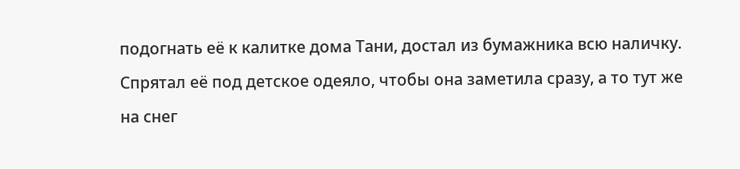подогнать её к калитке дома Тани, достал из бумажника всю наличку. Спрятал её под детское одеяло, чтобы она заметила сразу, а то тут же на снег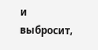и выбросит,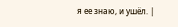я ее знаю, и ушёл. |